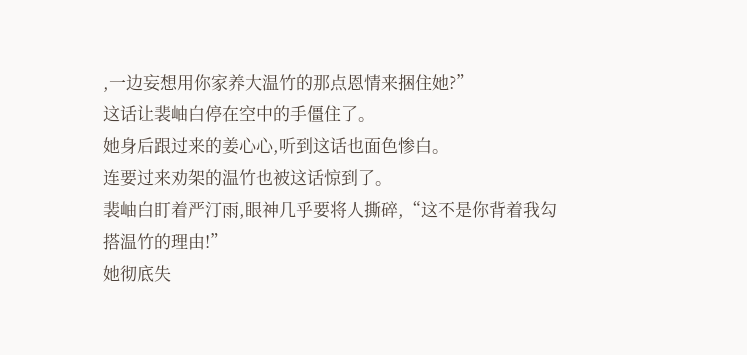,一边妄想用你家养大温竹的那点恩情来捆住她?”
这话让裴岫白停在空中的手僵住了。
她身后跟过来的姜心心,听到这话也面色惨白。
连要过来劝架的温竹也被这话惊到了。
裴岫白盯着严汀雨,眼神几乎要将人撕碎,“这不是你背着我勾搭温竹的理由!”
她彻底失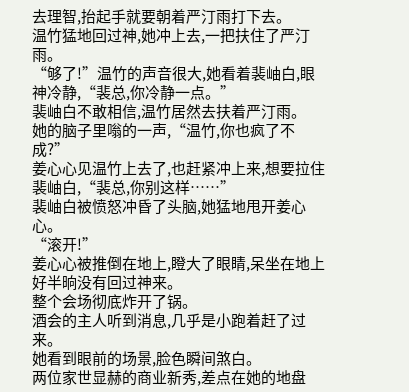去理智,抬起手就要朝着严汀雨打下去。
温竹猛地回过神,她冲上去,一把扶住了严汀雨。
“够了!”温竹的声音很大,她看着裴岫白,眼神冷静,“裴总,你冷静一点。”
裴岫白不敢相信,温竹居然去扶着严汀雨。
她的脑子里嗡的一声,“温竹,你也疯了不成?”
姜心心见温竹上去了,也赶紧冲上来,想要拉住裴岫白,“裴总,你别这样……”
裴岫白被愤怒冲昏了头脑,她猛地甩开姜心心。
“滚开!”
姜心心被推倒在地上,瞪大了眼睛,呆坐在地上好半晌没有回过神来。
整个会场彻底炸开了锅。
酒会的主人听到消息,几乎是小跑着赶了过来。
她看到眼前的场景,脸色瞬间煞白。
两位家世显赫的商业新秀,差点在她的地盘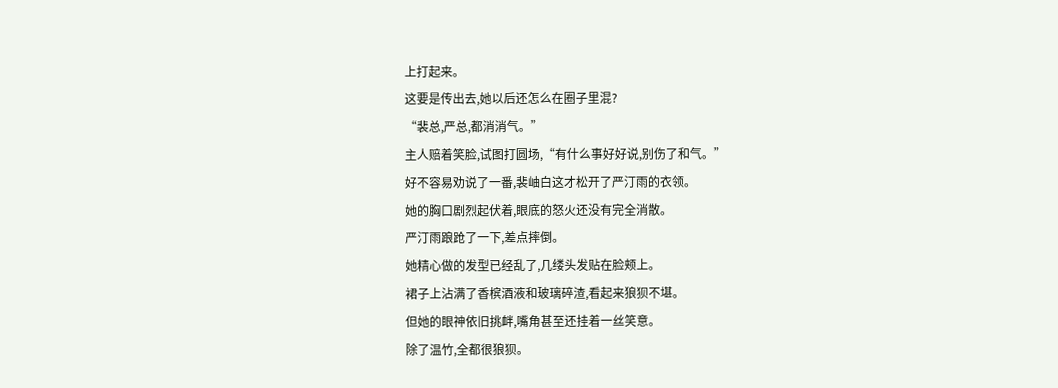上打起来。
这要是传出去,她以后还怎么在圈子里混?
“裴总,严总,都消消气。”
主人赔着笑脸,试图打圆场,“有什么事好好说,别伤了和气。”
好不容易劝说了一番,裴岫白这才松开了严汀雨的衣领。
她的胸口剧烈起伏着,眼底的怒火还没有完全消散。
严汀雨踉跄了一下,差点摔倒。
她精心做的发型已经乱了,几缕头发贴在脸颊上。
裙子上沾满了香槟酒液和玻璃碎渣,看起来狼狈不堪。
但她的眼神依旧挑衅,嘴角甚至还挂着一丝笑意。
除了温竹,全都很狼狈。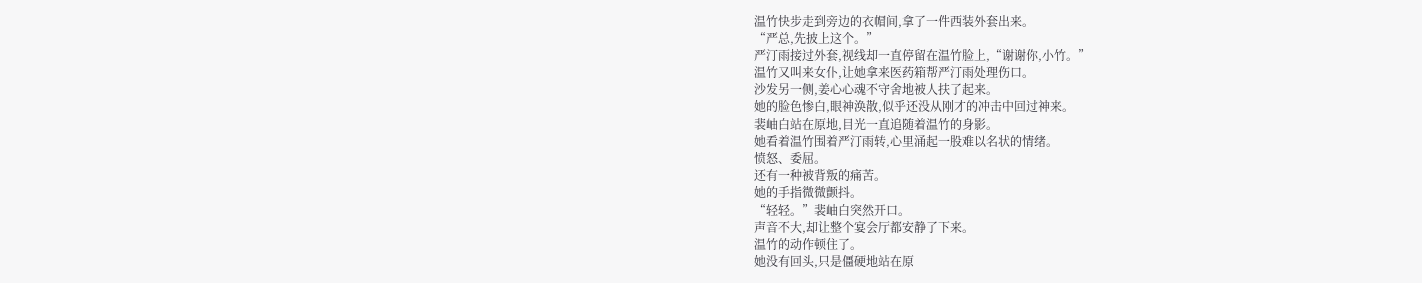温竹快步走到旁边的衣帽间,拿了一件西装外套出来。
“严总,先披上这个。”
严汀雨接过外套,视线却一直停留在温竹脸上,“谢谢你,小竹。”
温竹又叫来女仆,让她拿来医药箱帮严汀雨处理伤口。
沙发另一侧,姜心心魂不守舍地被人扶了起来。
她的脸色惨白,眼神涣散,似乎还没从刚才的冲击中回过神来。
裴岫白站在原地,目光一直追随着温竹的身影。
她看着温竹围着严汀雨转,心里涌起一股难以名状的情绪。
愤怒、委屈。
还有一种被背叛的痛苦。
她的手指微微颤抖。
“轻轻。”裴岫白突然开口。
声音不大,却让整个宴会厅都安静了下来。
温竹的动作顿住了。
她没有回头,只是僵硬地站在原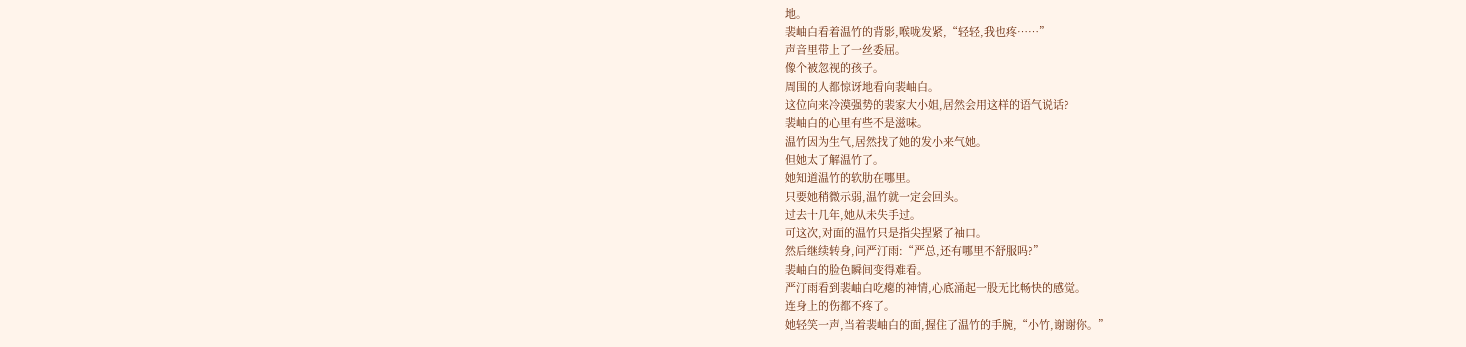地。
裴岫白看着温竹的背影,喉咙发紧,“轻轻,我也疼……”
声音里带上了一丝委屈。
像个被忽视的孩子。
周围的人都惊讶地看向裴岫白。
这位向来冷漠强势的裴家大小姐,居然会用这样的语气说话?
裴岫白的心里有些不是滋味。
温竹因为生气,居然找了她的发小来气她。
但她太了解温竹了。
她知道温竹的软肋在哪里。
只要她稍微示弱,温竹就一定会回头。
过去十几年,她从未失手过。
可这次,对面的温竹只是指尖捏紧了袖口。
然后继续转身,问严汀雨:“严总,还有哪里不舒服吗?”
裴岫白的脸色瞬间变得难看。
严汀雨看到裴岫白吃瘪的神情,心底涌起一股无比畅快的感觉。
连身上的伤都不疼了。
她轻笑一声,当着裴岫白的面,握住了温竹的手腕,“小竹,谢谢你。”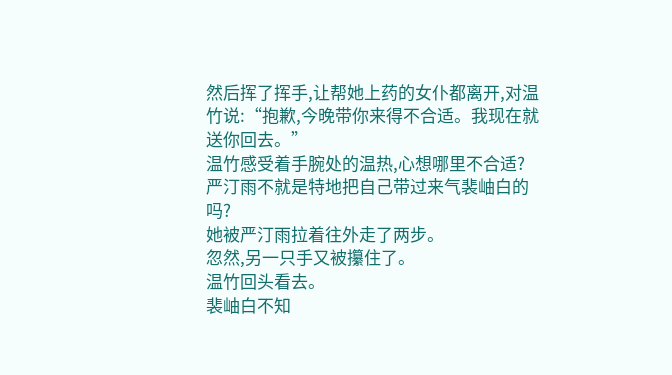然后挥了挥手,让帮她上药的女仆都离开,对温竹说:“抱歉,今晚带你来得不合适。我现在就送你回去。”
温竹感受着手腕处的温热,心想哪里不合适?
严汀雨不就是特地把自己带过来气裴岫白的吗?
她被严汀雨拉着往外走了两步。
忽然,另一只手又被攥住了。
温竹回头看去。
裴岫白不知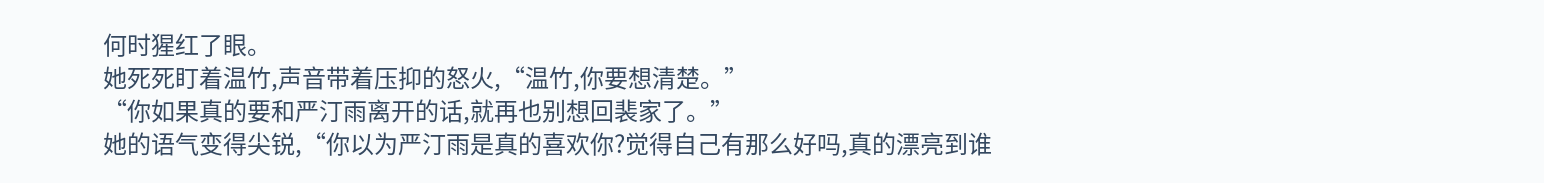何时猩红了眼。
她死死盯着温竹,声音带着压抑的怒火,“温竹,你要想清楚。”
“你如果真的要和严汀雨离开的话,就再也别想回裴家了。”
她的语气变得尖锐,“你以为严汀雨是真的喜欢你?觉得自己有那么好吗,真的漂亮到谁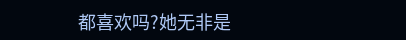都喜欢吗?她无非是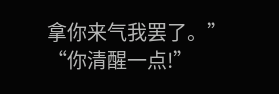拿你来气我罢了。”
“你清醒一点!”